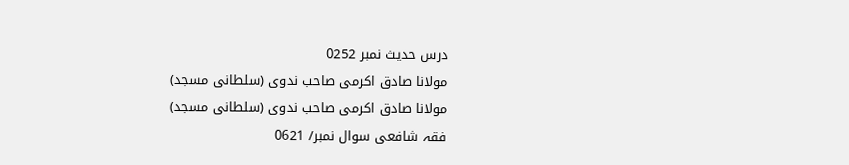درس حدیث نمبر 0252
مولانا صادق اكرمی صاحب ندوی (سلطانی مسجد)
مولانا صادق اكرمی صاحب ندوی (سلطانی مسجد)
فقہ شافعی سوال نمبر/ 0621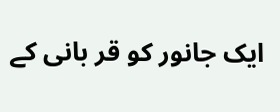ایک جانور کو قر بانی کے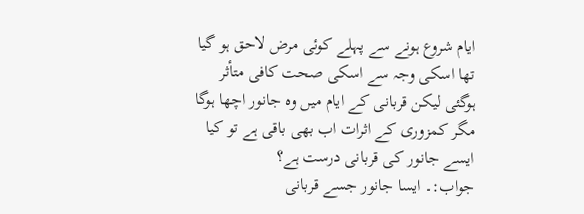ایام شروع ہونے سے پہلے کوئی مرض لاحق ہو گیا تھا اسکی وجہ سے اسکی صحت کافی متأثر ہوگئی لیکن قربانی کے ایام میں وہ جانور اچھا ہوگا مگر کمزوری کے اثرات اب بھی باقی ہے تو کیا ایسے جانور کی قربانی درست ہے؟
جواب:۔ ایسا جانور جسے قربانی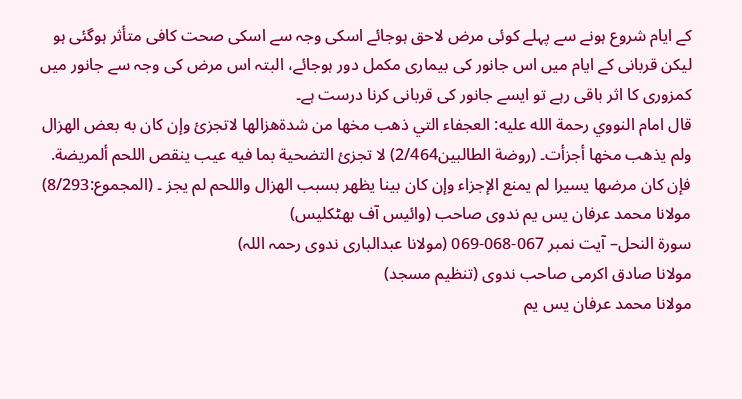کے ایام شروع ہونے سے پہلے کوئی مرض لاحق ہوجائے اسکی وجہ سے اسکی صحت کافی متأثر ہوگئی ہو لیکن قربانی کے ایام میں اس جانور کی بیماری مکمل دور ہوجائے، البتہ اس مرض کی وجہ سے جانور میں کمزوری کا اثر باقی رہے تو ایسے جانور کی قربانی کرنا درست ہے۔
قال امام النووي رحمة الله عليه: العجفاء التي ذهب مخها من شدةهزالها لاتجزئ وإن كان به بعض الهزال ولم يذهب مخها أجزأت۔ (روضة الطالبين2/464) لا تجزئ التضحية بما فيه عيب ينقص اللحم ألمريضة. فإن كان مرضها يسيرا لم يمنع الإجزاء وإن كان بينا يظهر بسبب الهزال واللحم لم يجز ۔ (المجموع:8/293)
مولانا محمد عرفان یس یم ندوی صاحب (وائیس آف بھٹكلیس)
سورة النحل– آيت نمبر 067-068-069 (مولانا عبدالباری ندوی رحمہ اللہ)
مولانا صادق اكرمی صاحب ندوی (تنظیم مسجد)
مولانا محمد عرفان یس یم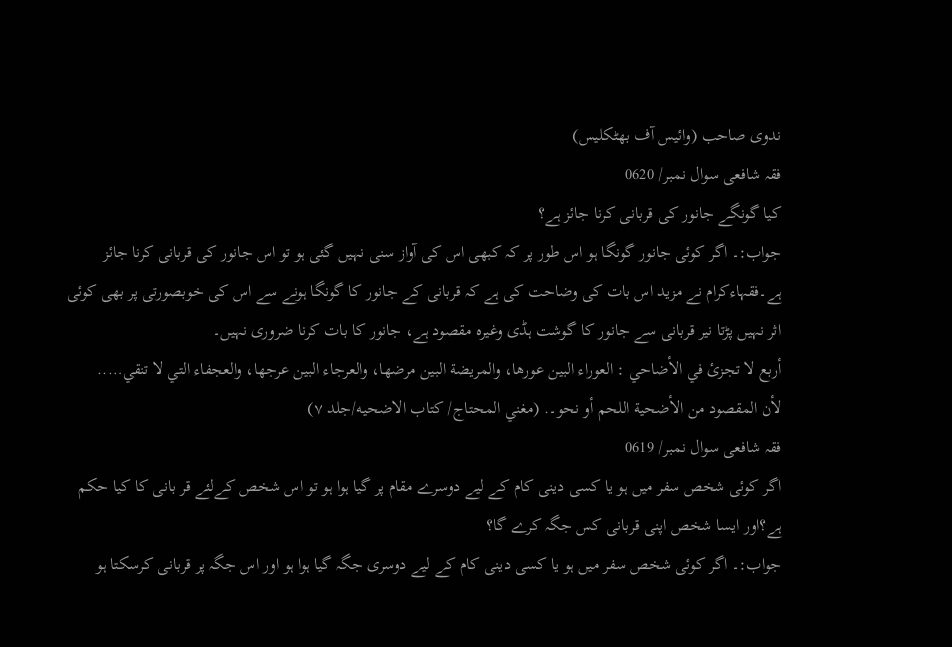ندوی صاحب (وائیس آف بھٹكلیس)
فقہ شافعی سوال نمبر/ 0620
کیا گونگے جانور کی قربانی کرنا جائز ہے؟
جواب:۔ اگر کوئی جانور گونگا ہو اس طور پر کہ کبھی اس کی آواز سنی نہیں گئی ہو تو اس جانور کی قربانی کرنا جائز ہے۔فقہاءکرام نے مزید اس بات کی وضاحت کی ہے کہ قربانی کے جانور کا گونگا ہونے سے اس کی خوبصورتی پر بھی کوئی اثر نہیں پڑتا نیر قربانی سے جانور کا گوشت ہڈی وغیرہ مقصود ہے، جانور کا بات کرنا ضروری نہیں۔
أربع لا تجزئ في الأضاحي : العوراء البين عورها، والمريضة البين مرضها، والعرجاء البين عرجها، والعجفاء التي لا تنقي…..
لأن المقصود من الأضحية اللحم أو نحو۔. (مغني المحتاج/ كتاب الاضحيه/جلد ٧)
فقہ شافعی سوال نمبر/ 0619
اگر کوئی شخص سفر میں ہو یا کسی دینی کام کے لیے دوسرے مقام پر گیا ہوا ہو تو اس شخص کےلئے قر بانی کا کیا حکم ہے؟اور ایسا شخص اپنی قربانی کس جگہ کرے گا؟
جواب:۔ اگر کوئی شخص سفر میں ہو یا کسی دینی کام کے لیے دوسری جگہ گیا ہوا ہو اور اس جگہ پر قربانی کرسکتا ہو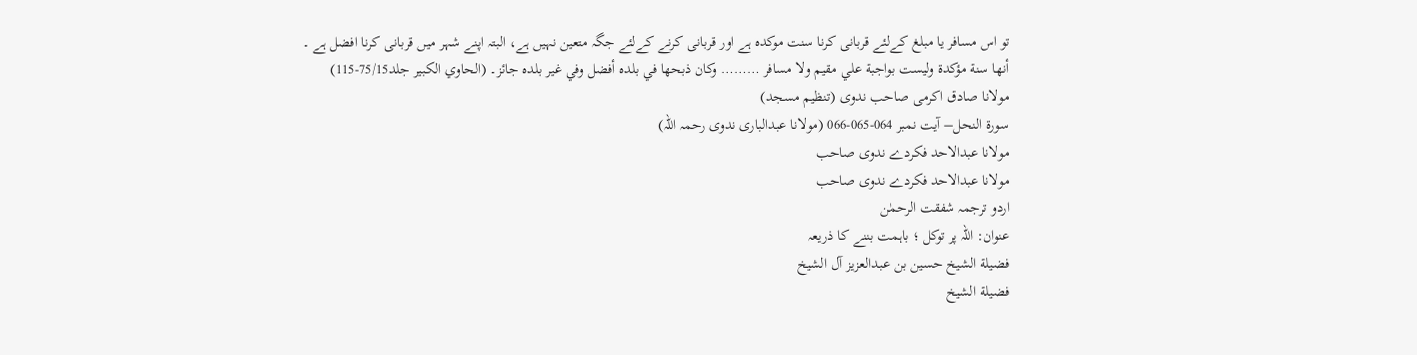تو اس مسافر یا مبلغ کےلئے قربانی کرنا سنت موکدہ ہے اور قربانی کرنے کےلئے جگہ متعین نہیں ہے، البتہ اپنے شہر میں قربانی کرنا افضل ہے ۔
أنها سنة مؤكدة وليست بواجبة علي مقيم ولا مسافر ……… وكان ذبحها في بلده أفضل وفي غير بلده جائز۔ (الحاوي الكبير جلد75/15-115)
مولانا صادق اكرمی صاحب ندوی (تنظیم مسجد)
سورة النحل– آيت نمبر 064-065-066 (مولانا عبدالباری ندوی رحمہ اللہ)
مولانا عبدالاحد فكردے ندوی صاحب
مولانا عبدالاحد فكردے ندوی صاحب
اردو ترجمہ شفقت الرحمٰن
عنوان: اللہ پر توکل ؛ باہمت بننے کا ذریعہ
فضيلة الشيخ حسين بن عبدالعزيز آل الشيخ
فضيلة الشيخ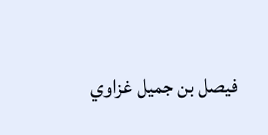فيصل بن جميل غزاوي